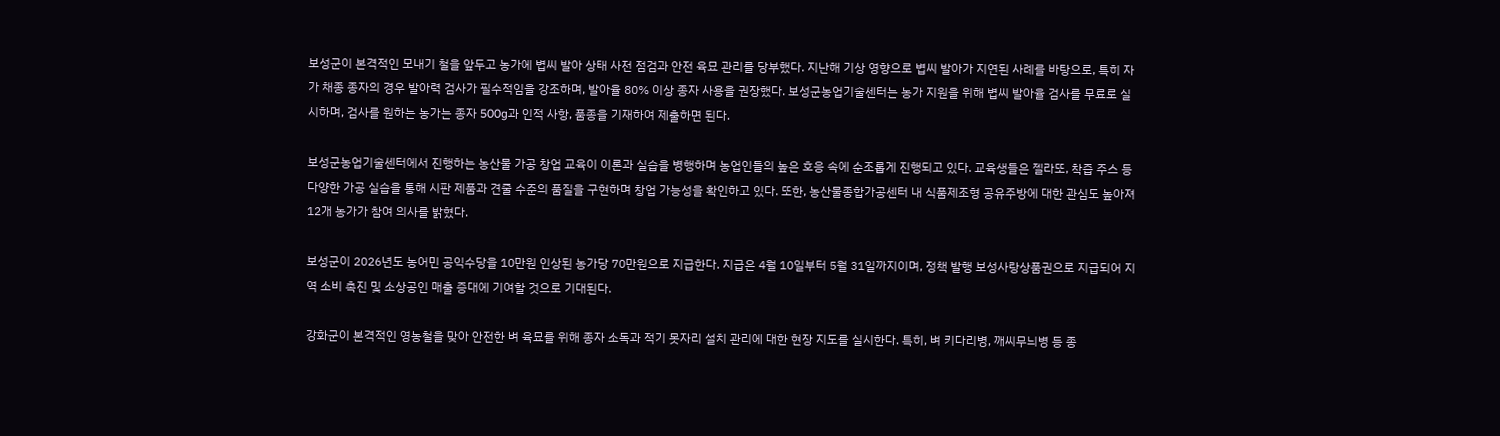보성군이 본격적인 모내기 철을 앞두고 농가에 볍씨 발아 상태 사전 점검과 안전 육묘 관리를 당부했다. 지난해 기상 영향으로 볍씨 발아가 지연된 사례를 바탕으로, 특히 자가 채종 종자의 경우 발아력 검사가 필수적임을 강조하며, 발아율 80% 이상 종자 사용을 권장했다. 보성군농업기술센터는 농가 지원을 위해 볍씨 발아율 검사를 무료로 실시하며, 검사를 원하는 농가는 종자 500g과 인적 사항, 품종을 기재하여 제출하면 된다.

보성군농업기술센터에서 진행하는 농산물 가공 창업 교육이 이론과 실습을 병행하며 농업인들의 높은 호응 속에 순조롭게 진행되고 있다. 교육생들은 젤라또, 착즙 주스 등 다양한 가공 실습을 통해 시판 제품과 견줄 수준의 품질을 구현하며 창업 가능성을 확인하고 있다. 또한, 농산물종합가공센터 내 식품제조형 공유주방에 대한 관심도 높아져 12개 농가가 참여 의사를 밝혔다.

보성군이 2026년도 농어민 공익수당을 10만원 인상된 농가당 70만원으로 지급한다. 지급은 4월 10일부터 5월 31일까지이며, 정책 발행 보성사랑상품권으로 지급되어 지역 소비 촉진 및 소상공인 매출 증대에 기여할 것으로 기대된다.

강화군이 본격적인 영농철을 맞아 안전한 벼 육묘를 위해 종자 소독과 적기 못자리 설치 관리에 대한 현장 지도를 실시한다. 특히, 벼 키다리병, 깨씨무늬병 등 종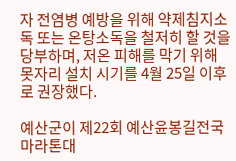자 전염병 예방을 위해 약제침지소독 또는 온탕소독을 철저히 할 것을 당부하며, 저온 피해를 막기 위해 못자리 설치 시기를 4월 25일 이후로 권장했다.

예산군이 제22회 예산윤봉길전국마라톤대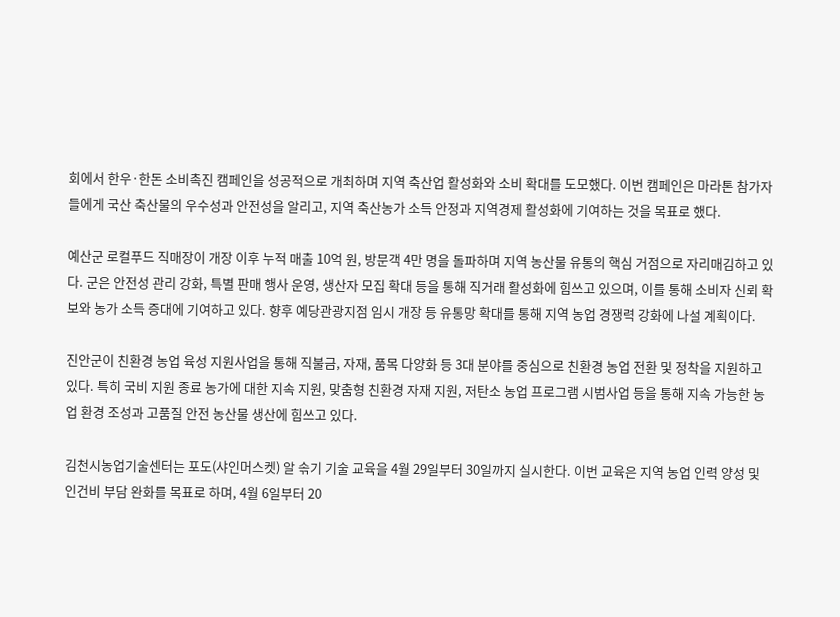회에서 한우·한돈 소비촉진 캠페인을 성공적으로 개최하며 지역 축산업 활성화와 소비 확대를 도모했다. 이번 캠페인은 마라톤 참가자들에게 국산 축산물의 우수성과 안전성을 알리고, 지역 축산농가 소득 안정과 지역경제 활성화에 기여하는 것을 목표로 했다.

예산군 로컬푸드 직매장이 개장 이후 누적 매출 10억 원, 방문객 4만 명을 돌파하며 지역 농산물 유통의 핵심 거점으로 자리매김하고 있다. 군은 안전성 관리 강화, 특별 판매 행사 운영, 생산자 모집 확대 등을 통해 직거래 활성화에 힘쓰고 있으며, 이를 통해 소비자 신뢰 확보와 농가 소득 증대에 기여하고 있다. 향후 예당관광지점 임시 개장 등 유통망 확대를 통해 지역 농업 경쟁력 강화에 나설 계획이다.

진안군이 친환경 농업 육성 지원사업을 통해 직불금, 자재, 품목 다양화 등 3대 분야를 중심으로 친환경 농업 전환 및 정착을 지원하고 있다. 특히 국비 지원 종료 농가에 대한 지속 지원, 맞춤형 친환경 자재 지원, 저탄소 농업 프로그램 시범사업 등을 통해 지속 가능한 농업 환경 조성과 고품질 안전 농산물 생산에 힘쓰고 있다.

김천시농업기술센터는 포도(샤인머스켓) 알 솎기 기술 교육을 4월 29일부터 30일까지 실시한다. 이번 교육은 지역 농업 인력 양성 및 인건비 부담 완화를 목표로 하며, 4월 6일부터 20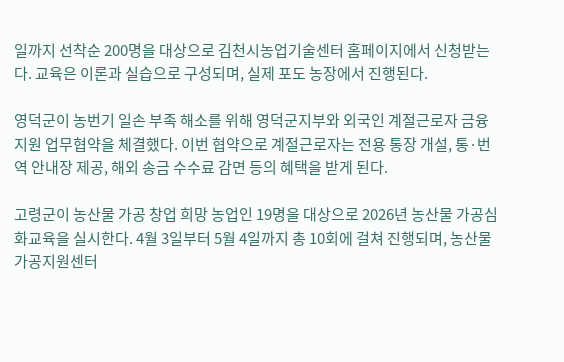일까지 선착순 200명을 대상으로 김천시농업기술센터 홈페이지에서 신청받는다. 교육은 이론과 실습으로 구성되며, 실제 포도 농장에서 진행된다.

영덕군이 농번기 일손 부족 해소를 위해 영덕군지부와 외국인 계절근로자 금융지원 업무협약을 체결했다. 이번 협약으로 계절근로자는 전용 통장 개설, 통·번역 안내장 제공, 해외 송금 수수료 감면 등의 혜택을 받게 된다.

고령군이 농산물 가공 창업 희망 농업인 19명을 대상으로 2026년 농산물 가공심화교육을 실시한다. 4월 3일부터 5월 4일까지 총 10회에 걸쳐 진행되며, 농산물 가공지원센터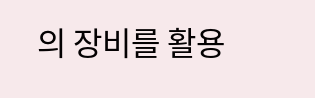의 장비를 활용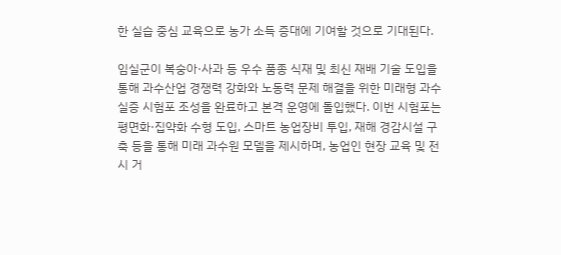한 실습 중심 교육으로 농가 소득 증대에 기여할 것으로 기대된다.

임실군이 복숭아·사과 등 우수 품종 식재 및 최신 재배 기술 도입을 통해 과수산업 경쟁력 강화와 노동력 문제 해결을 위한 미래형 과수 실증 시험포 조성을 완료하고 본격 운영에 돌입했다. 이번 시험포는 평면화·집약화 수형 도입, 스마트 농업장비 투입, 재해 경감시설 구축 등을 통해 미래 과수원 모델을 제시하며, 농업인 현장 교육 및 전시 거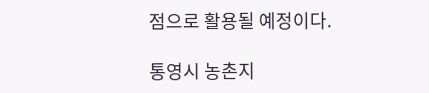점으로 활용될 예정이다.

통영시 농촌지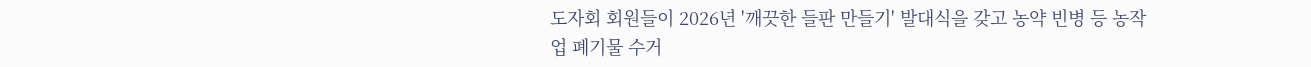도자회 회원들이 2026년 '깨끗한 들판 만들기' 발대식을 갖고 농약 빈병 등 농작업 폐기물 수거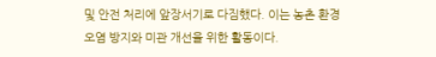및 안전 처리에 앞장서기로 다짐했다. 이는 농촌 환경오염 방지와 미관 개선을 위한 활동이다.